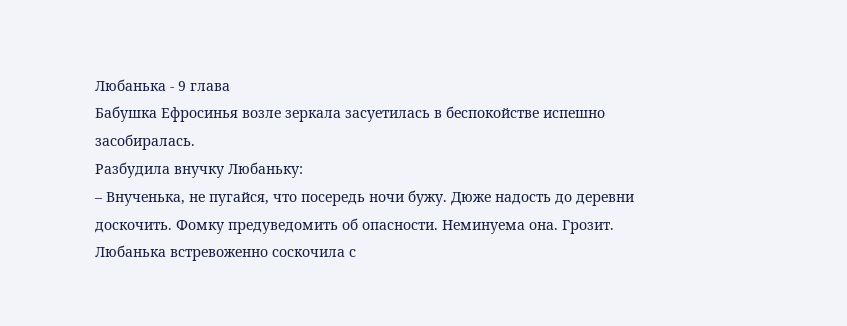Любанька - 9 глава
Бабушка Ефросинья возле зеркала засуетилась в беспокойстве испешно засобиралась.
Разбудила внучку Любаньку:
– Внученька, не пугайся, что посередь ночи бужу. Дюже надость до деревни доскочить. Фомку предуведомить об опасности. Неминуема она. Грозит.
Любанька встревоженно соскочила с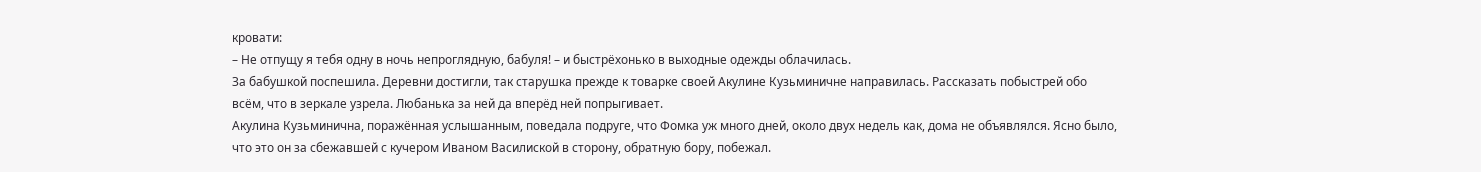кровати:
– Не отпущу я тебя одну в ночь непроглядную, бабуля! – и быстрёхонько в выходные одежды облачилась.
За бабушкой поспешила. Деревни достигли, так старушка прежде к товарке своей Акулине Кузьминичне направилась. Рассказать побыстрей обо всём, что в зеркале узрела. Любанька за ней да вперёд ней попрыгивает.
Акулина Кузьминична, поражённая услышанным, поведала подруге, что Фомка уж много дней, около двух недель как, дома не объявлялся. Ясно было, что это он за сбежавшей с кучером Иваном Василиской в сторону, обратную бору, побежал.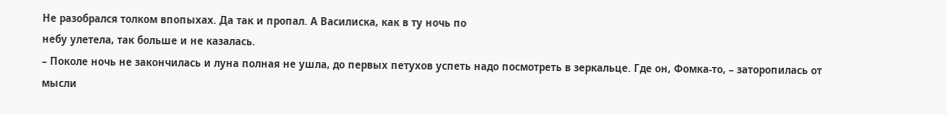Не разобрался толком впопыхах. Да так и пропал. А Василиска, как в ту ночь по
небу улетела, так больше и не казалась.
– Поколе ночь не закончилась и луна полная не ушла, до первых петухов успеть надо посмотреть в зеркальце. Где он, Фомка-то, – заторопилась от мысли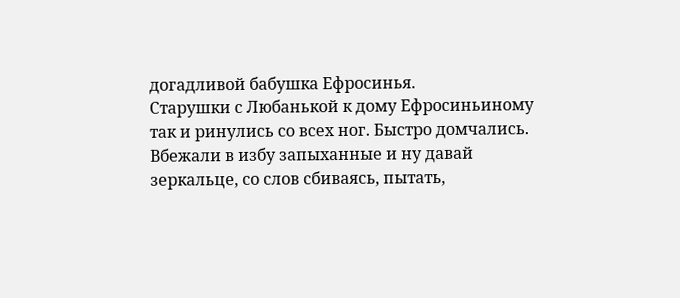догадливой бабушка Ефросинья.
Старушки с Любанькой к дому Ефросиньиному так и ринулись со всех ног. Быстро домчались. Вбежали в избу запыханные и ну давай зеркальце, со слов сбиваясь, пытать,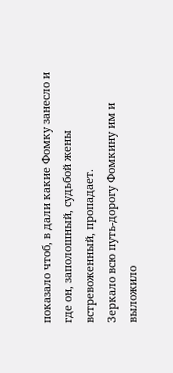показало чтоб, в дали какие Фомку занесло и где он, заполошный, судьбой жены встревоженный, пропадает.
Зеркало всю путь-дорогу Фомкину им и выложило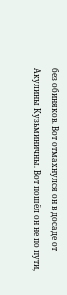без обиняков. Вот отмахнулся он в досаде от Акулины Кузьминичны. Вот пошёл он не по пути,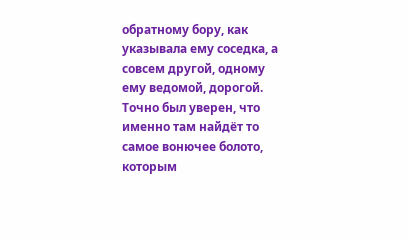обратному бору, как указывала ему соседка, а совсем другой, одному ему ведомой, дорогой. Точно был уверен, что именно там найдёт то самое вонючее болото, которым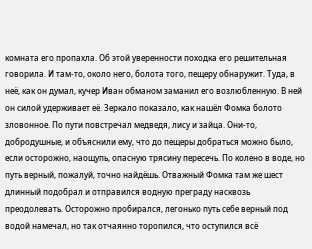комната его пропахла. Об этой уверенности походка его решительная говорила. И там-то, около него, болота того, пещеру обнаружит. Туда, в неё, как он думал, кучер Иван обманом заманил его возлюбленную. В ней он силой удерживает её. Зеркало показало, как нашёл Фомка болото зловонное. По пути повстречал медведя, лису и зайца. Они-то, добродушные, и объяснили ему, что до пещеры добраться можно было, если осторожно, наощупь, опасную трясину пересечь. По колено в воде, но путь верный, пожалуй, точно найдёшь. Отважный Фомка там же шест длинный подобрал и отправился водную преграду насквозь преодолевать. Осторожно пробирался, легонько путь себе верный под водой намечал, но так отчаянно торопился, что оступился всё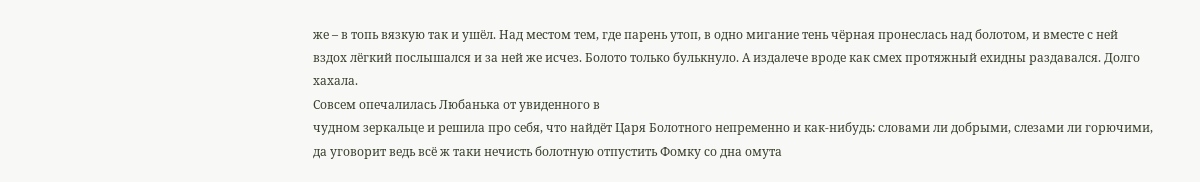же – в топь вязкую так и ушёл. Над местом тем, где парень утоп, в одно мигание тень чёрная пронеслась над болотом, и вместе с ней вздох лёгкий послышался и за ней же исчез. Болото только булькнуло. А издалече вроде как смех протяжный ехидны раздавался. Долго хахала.
Совсем опечалилась Любанька от увиденного в
чудном зеркальце и решила про себя, что найдёт Царя Болотного непременно и как-нибудь: словами ли добрыми, слезами ли горючими, да уговорит ведь всё ж таки нечисть болотную отпустить Фомку со дна омута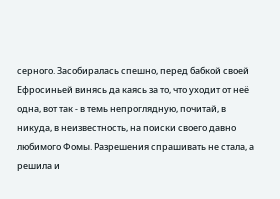серного. Засобиралась спешно, перед бабкой своей Ефросиньей винясь да каясь за то, что уходит от неё одна, вот так - в темь непроглядную, почитай, в никуда, в неизвестность, на поиски своего давно любимого Фомы. Разрешения спрашивать не стала, а решила и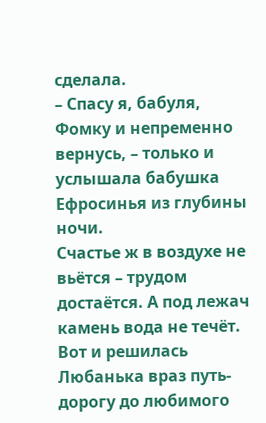сделала.
– Спасу я, бабуля, Фомку и непременно вернусь, – только и услышала бабушка Ефросинья из глубины ночи.
Счастье ж в воздухе не вьётся – трудом достаётся. А под лежач камень вода не течёт. Вот и решилась Любанька враз путь-дорогу до любимого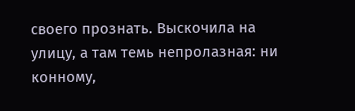своего прознать. Выскочила на улицу, а там темь непролазная: ни конному,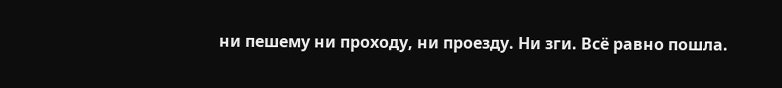ни пешему ни проходу, ни проезду. Ни зги. Всё равно пошла.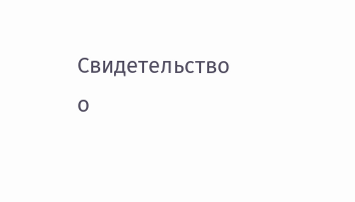Свидетельство о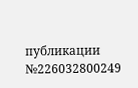публикации №226032800249